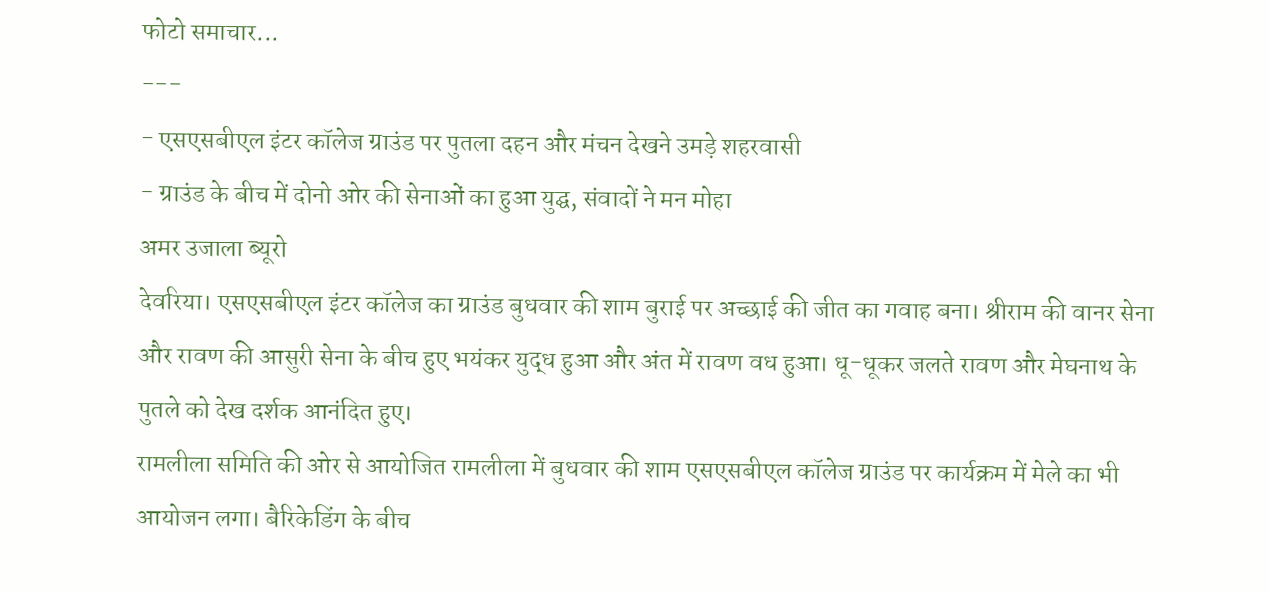फोटो समाचार...
---
- एसएसबीएल इंटर कॉलेज ग्राउंड पर पुतला दहन और मंचन देखने उमड़े शहरवासी
- ग्राउंड के बीच में दोनो ओर की सेनाओं का हुआ युद्घ, संवादों ने मन मोहा
अमर उजाला ब्यूरो
देवरिया। एसएसबीएल इंटर कॉलेज का ग्राउंड बुधवार की शाम बुराई पर अच्छाई की जीत का गवाह बना। श्रीराम की वानर सेना और रावण की आसुरी सेना के बीच हुए भयंकर युद्ध हुआ और अंत में रावण वध हुआ। धू-धूकर जलते रावण और मेघनाथ के पुतले को देख दर्शक आनंदित हुए।
रामलीला समिति की ओर से आयोजित रामलीला में बुधवार की शाम एसएसबीएल कॉलेज ग्राउंड पर कार्यक्रम में मेले का भी आयोजन लगा। बैरिकेडिंग के बीच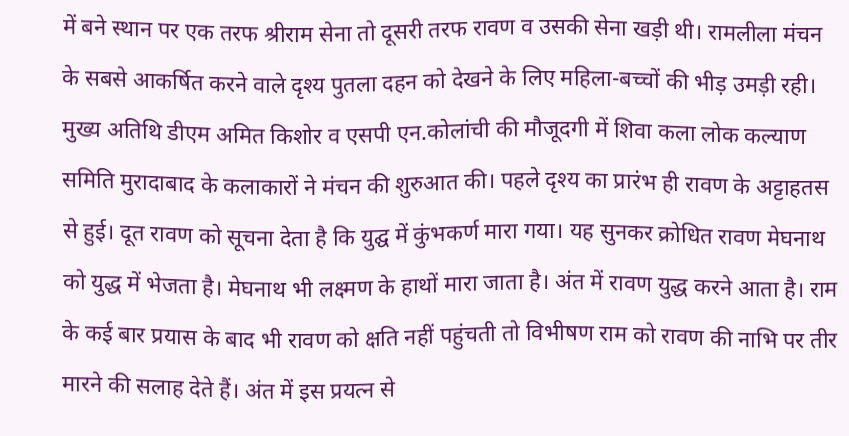में बने स्थान पर एक तरफ श्रीराम सेना तो दूसरी तरफ रावण व उसकी सेना खड़ी थी। रामलीला मंचन के सबसे आकर्षित करने वाले दृश्य पुतला दहन को देखने के लिए महिला-बच्चों की भीड़ उमड़ी रही। मुख्य अतिथि डीएम अमित किशोर व एसपी एन.कोलांची की मौजूदगी में शिवा कला लोक कल्याण समिति मुरादाबाद के कलाकारों ने मंचन की शुरुआत की। पहले दृश्य का प्रारंभ ही रावण के अट्टाहतस से हुई। दूत रावण को सूचना देता है कि युद्घ में कुंभकर्ण मारा गया। यह सुनकर क्रोधित रावण मेघनाथ को युद्ध में भेजता है। मेघनाथ भी लक्ष्मण के हाथों मारा जाता है। अंत में रावण युद्ध करने आता है। राम के कई बार प्रयास के बाद भी रावण को क्षति नहीं पहुंचती तो विभीषण राम को रावण की नाभि पर तीर मारने की सलाह देते हैं। अंत में इस प्रयत्न से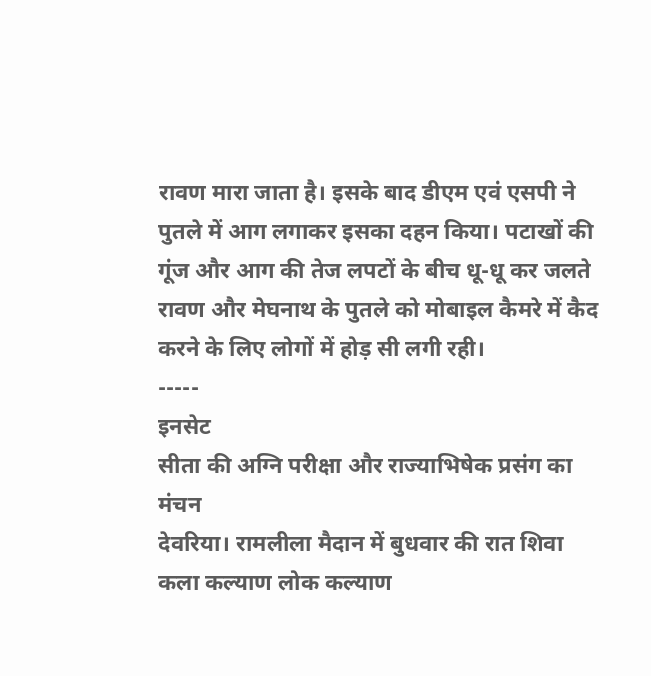रावण मारा जाता है। इसके बाद डीएम एवं एसपी ने पुतले में आग लगाकर इसका दहन किया। पटाखों की गूंज और आग की तेज लपटों के बीच धू-धू कर जलते रावण और मेघनाथ के पुतले को मोबाइल कैमरे में कैद करने के लिए लोगों में होड़ सी लगी रही।
-----
इनसेट
सीता की अग्नि परीक्षा और राज्याभिषेक प्रसंग का मंचन
देवरिया। रामलीला मैदान में बुधवार की रात शिवा कला कल्याण लोक कल्याण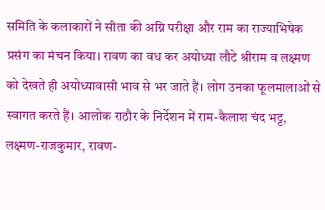समिति के कलाकारों ने सीता की अग्नि परीक्षा और राम का राज्याभिषेक प्रसंग का मंचन किया। रावण का वध कर अयोध्या लौटे श्रीराम व लक्ष्मण को देखते ही अयोध्यावासी भाव से भर जाते हैं। लोग उनका फूलमालाओं से स्वागत करते हैं। आलोक राठौर के निर्देशन में राम-कैलाश चंद भट्ट, लक्ष्मण-राजकुमार, रावण-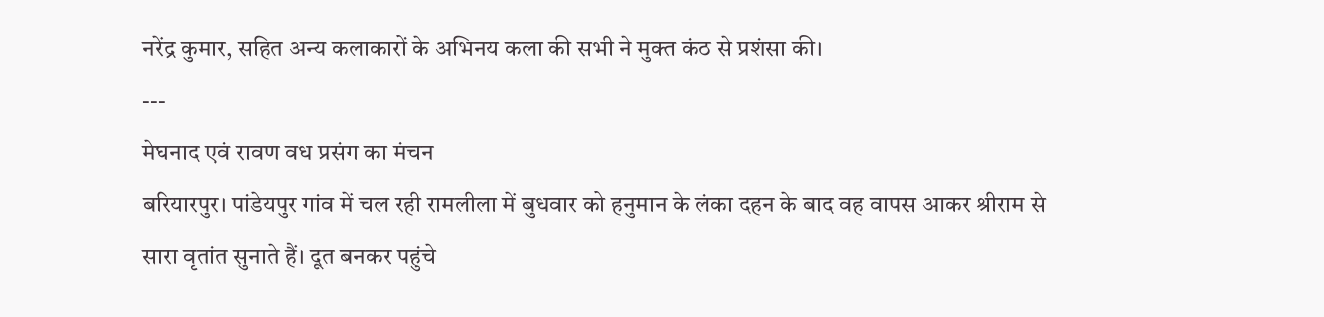नरेंद्र कुमार, सहित अन्य कलाकारों के अभिनय कला की सभी ने मुक्त कंठ से प्रशंसा की।
---
मेघनाद एवं रावण वध प्रसंग का मंचन
बरियारपुर। पांडेयपुर गांव में चल रही रामलीला में बुधवार को हनुमान के लंका दहन के बाद वह वापस आकर श्रीराम से सारा वृतांत सुनाते हैं। दूत बनकर पहुंचे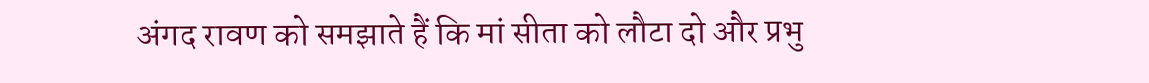अंगद रावण को समझाते हैं कि मां सीता को लौटा दो और प्रभु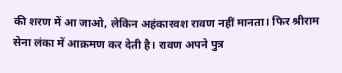की शरण में आ जाओ, लेकिन अहंकारवश रावण नहीं मानता। फिर श्रीराम सेना लंका में आक्रमण कर देती है। रावण अपने पुत्र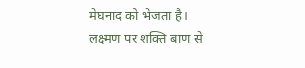मेघनाद को भेजता है। लक्ष्मण पर शक्ति बाण से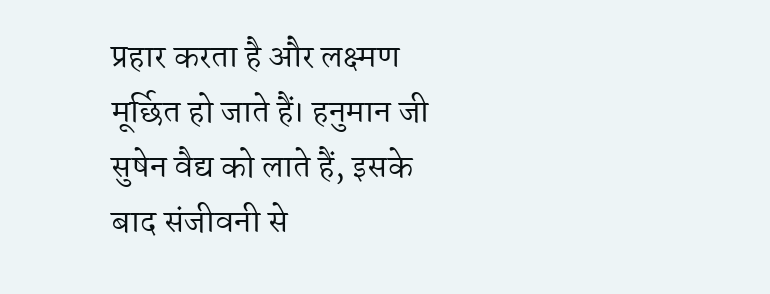प्रहार करता है और लक्ष्मण मूर्छित हो जाते हैं। हनुमान जी सुषेन वैद्य को लाते हैं, इसके बाद संजीवनी से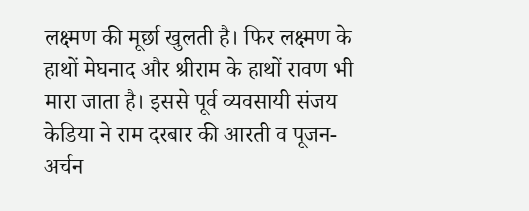लक्ष्मण की मूर्छा खुलती है। फिर लक्ष्मण के हाथों मेघनाद और श्रीराम के हाथों रावण भी मारा जाता है। इससे पूर्व व्यवसायी संजय केडिया ने राम दरबार की आरती व पूजन-अर्चन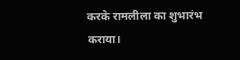करके रामलीला का शुभारंभ कराया।